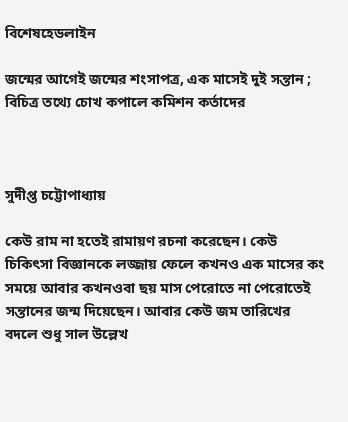বিশেষহেডলাইন

জন্মের আগেই জন্মের শংসাপত্র, এক মাসেই দুই সন্তান ; বিচিত্র তথ্যে চোখ কপালে কমিশন কর্তাদের



সুদীপ্ত চট্টোপাধ্যায়

কেউ রাম না হতেই রামায়ণ রচনা করেছেন। কেউ চিকিৎসা বিজ্ঞানকে লজ্জায় ফেলে কখনও এক মাসের কং সময়ে আবার কখনওবা ছয় মাস পেরোতে না পেরোতেই সন্তানের জন্ম দিয়েছেন। আবার কেউ জম তারিখের বদলে শুধু সাল উল্লেখ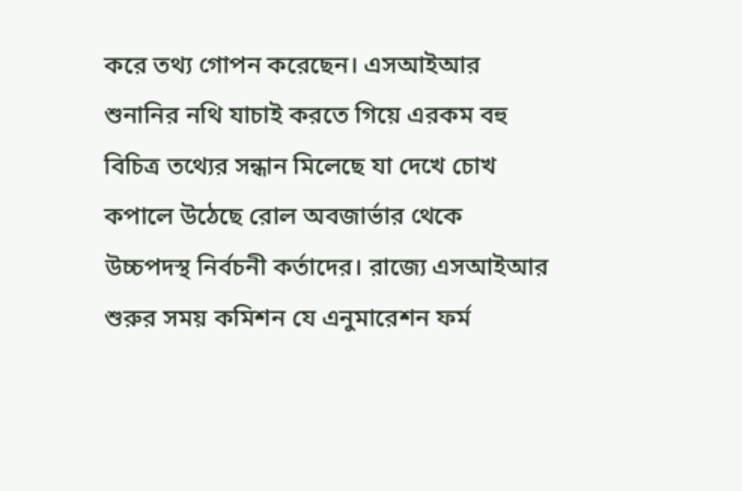করে তথ্য গোপন করেছেন। এসআইআর শুনানির নথি যাচাই করতে গিয়ে এরকম বহু বিচিত্র তথ্যের সন্ধান মিলেছে যা দেখে চোখ কপালে উঠেছে রোল অবজার্ভার থেকে উচ্চপদস্থ নির্বচনী কর্তাদের। রাজ্যে এসআইআর শুরুর সময় কমিশন যে এনুমারেশন ফর্ম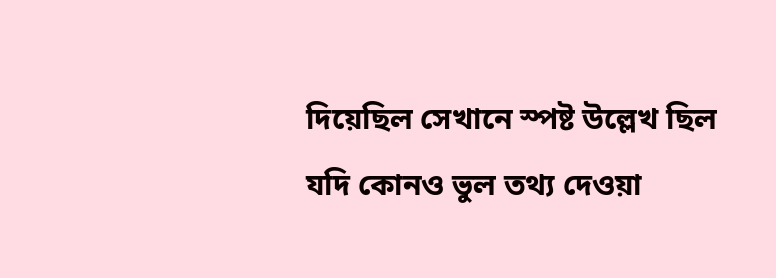দিয়েছিল সেখানে স্পষ্ট উল্লেখ ছিল যদি কোনও ভুল তথ্য দেওয়া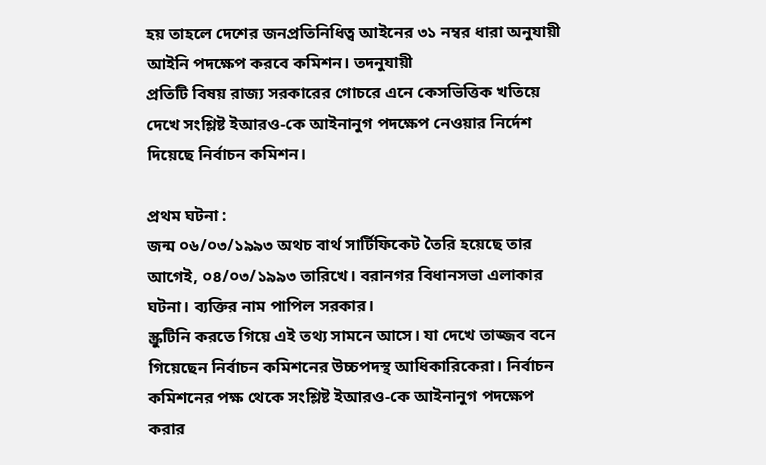হয় তাহলে দেশের জনপ্রতিনিধিত্ব আইনের ৩১ নম্বর ধারা অনুযায়ী আইনি পদক্ষেপ করবে কমিশন। তদনুযায়ী
প্রতিটি বিষয় রাজ্য সরকারের গোচরে এনে কেসভিত্তিক খতিয়ে দেখে সংশ্লিষ্ট ইআরও-কে আইনানুগ পদক্ষেপ নেওয়ার নির্দেশ দিয়েছে নির্বাচন কমিশন।

প্রথম ঘটনা :
জন্ম ০৬/০৩/১৯৯৩ অথচ বার্থ সার্টিফিকেট তৈরি হয়েছে তার আগেই, ০৪/০৩/১৯৯৩ তারিখে। বরানগর বিধানসভা এলাকার ঘটনা। ব্যক্তির নাম পাপিল সরকার।
স্ক্রুটিনি করতে গিয়ে এই তথ্য সামনে আসে। যা দেখে তাজ্জব বনে গিয়েছেন নির্বাচন কমিশনের উচ্চপদস্থ আধিকারিকেরা। নির্বাচন কমিশনের পক্ষ থেকে সংশ্লিষ্ট ইআরও-কে আইনানুগ পদক্ষেপ করার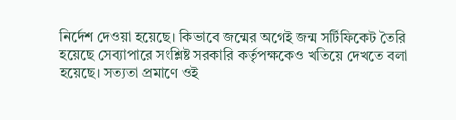নির্দেশ দেওয়া হয়েছে। কিভাবে জন্মের অগেই জন্ম সর্টিফিকেট তৈরি হয়েছে সেব্যাপারে সংশ্লিষ্ট সরকারি কর্তৃপক্ষকেও খতিয়ে দেখতে বলা হয়েছে। সত্যতা প্রমাণে ওই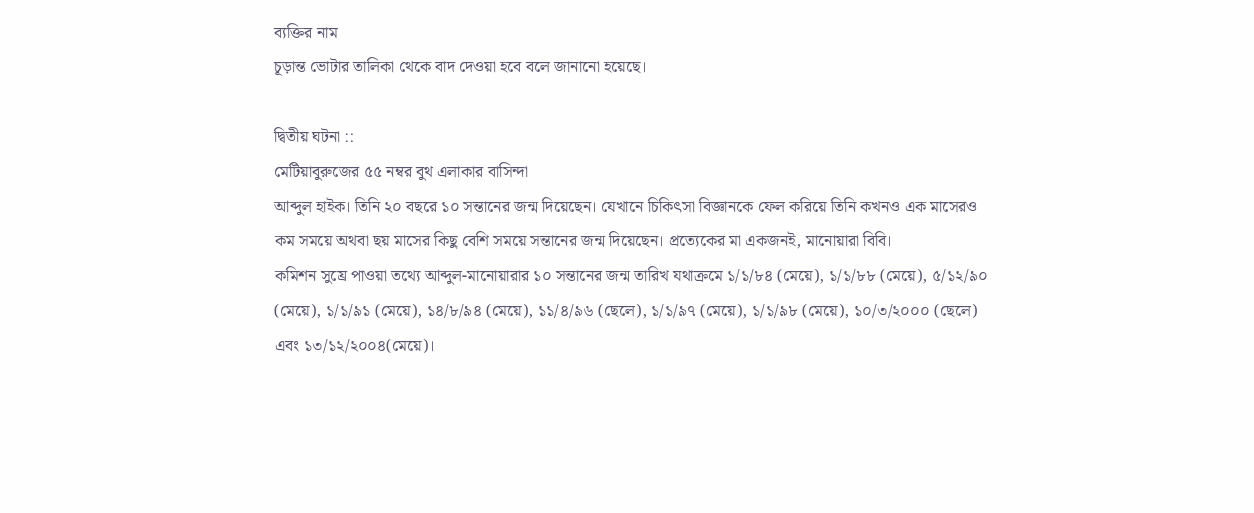ব্যক্তির নাম
চূড়ান্ত ভোটার তালিকা থেকে বাদ দেওয়া হবে বলে জানানো হয়েছে।

দ্বিতীয় ঘটনা ::
মেটিয়াবুরুজের ৫৫ নম্বর বুথ এলাকার বাসিন্দা
আব্দুল হাইক। তিনি ২০ বছরে ১০ সন্তানের জন্ম দিয়েছেন। যেখানে চিকিৎসা বিজ্ঞানকে ফেল করিয়ে তিনি কখনও এক মাসেরও কম সময়ে অথবা ছয় মাসের কিছু বেশি সময়ে সন্তানের জন্ম দিয়েছেন। প্রত্যেকের মা একজনই, মানোয়ারা বিবি।
কমিশন সুয্রে পাওয়া তথ্যে আব্দুল-মানোয়ারার ১০ সন্তানের জন্ম তারিখ যথাক্রমে ১/১/৮৪ (মেয়ে), ১/১/৮৮ (মেয়ে), ৫/১২/৯০ (মেয়ে), ১/১/৯১ (মেয়ে), ১৪/৮/৯৪ (মেয়ে), ১১/৪/৯৬ (ছেলে), ১/১/৯৭ (মেয়ে), ১/১/৯৮ (মেয়ে), ১০/৩/২০০০ (ছেলে) এবং ১৩/১২/২০০৪(মেয়ে)।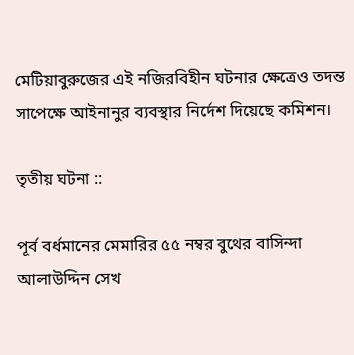মেটিয়াবুরুজের এই নজিরবিহীন ঘটনার ক্ষেত্রেও তদন্ত সাপেক্ষে আইনানুর ব্যবস্থার নির্দেশ দিয়েছে কমিশন।

তৃতীয় ঘটনা ::

পূর্ব বর্ধমানের মেমারির ৫৫ নম্বর বুথের বাসিন্দা
আলাউদ্দিন সেখ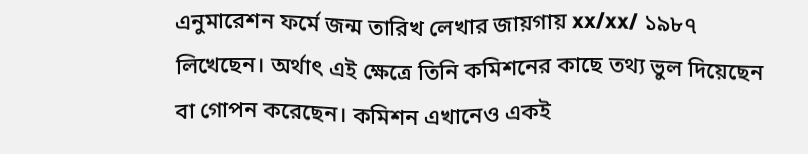এনুমারেশন ফর্মে জন্ম তারিখ লেখার জায়গায় xx/xx/ ১৯৮৭ লিখেছেন। অর্থাৎ এই ক্ষেত্রে তিনি কমিশনের কাছে তথ্য ভুল দিয়েছেন বা গোপন করেছেন। কমিশন এখানেও একই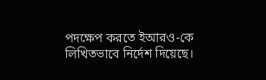পদক্ষেপ করতে ইআরও-কে লিখিতভাবে নির্দেশ দিয়েছে।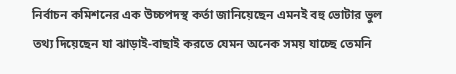নির্বাচন কমিশনের এক উচ্চপদস্থ কর্তা জানিয়েছেন এমনই বহু ভোটার ভুল তথ্য দিয়েছেন যা ঝাড়াই-বাছাই করতে যেমন অনেক সময় যাচ্ছে তেমনি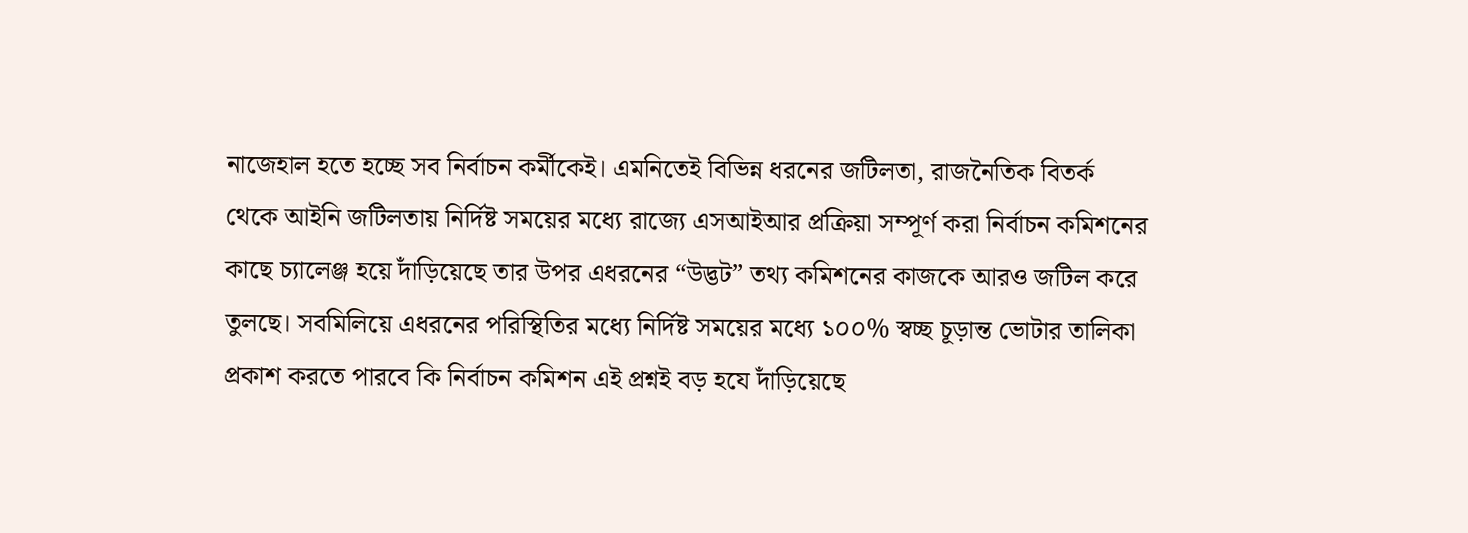নাজেহাল হতে হচ্ছে সব নির্বাচন কর্মীকেই। এমনিতেই বিভিন্ন ধরনের জটিলতা, রাজনৈতিক বিতর্ক থেকে আইনি জটিলতায় নির্দিষ্ট সময়ের মধ্যে রাজ্যে এসআইআর প্রক্রিয়া সম্পূর্ণ করা নির্বাচন কমিশনের কাছে চ্যালেঞ্জ হয়ে দাঁড়িয়েছে তার উপর এধরনের “উদ্ভট” তথ্য কমিশনের কাজকে আরও জটিল করে তুলছে। সবমিলিয়ে এধরনের পরিস্থিতির মধ্যে নির্দিষ্ট সময়ের মধ্যে ১০০% স্বচ্ছ চূড়ান্ত ভোটার তালিকা প্রকাশ করতে পারবে কি নির্বাচন কমিশন এই প্রশ্নই বড় হযে দাঁড়িয়েছে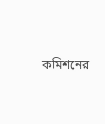কমিশনের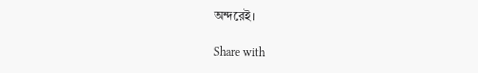অন্দরেই।

Share with